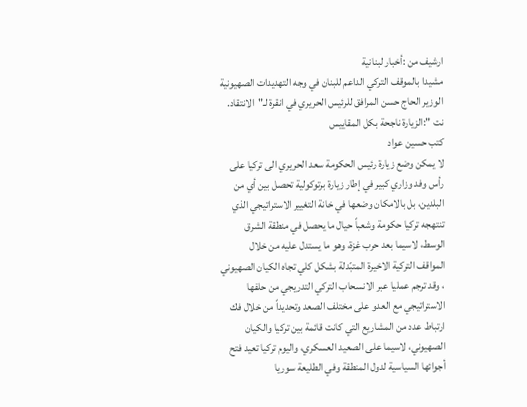ارشيف من :أخبار لبنانية
مشيدا بالموقف التركي الداعم للبنان في وجه التهديدات الصهيونية
الوزير الحاج حسن المرافق للرئيس الحريري في انقرة لـ"الانتقاد. نت ":الزيارة ناجحة بكل المقاييس
كتب حسين عواد
لا يمكن وضع زيارة رئيس الحكومة سعد الحريري الى تركيا على رأس وفد وزاري كبير في إطار زيارة برتوكولية تحصل بين أي من البلدين، بل بالامكان وضعها في خانة التغيير الاستراتيجي الذي تنتهجه تركيا حكومة وشعباً حيال ما يحصل في منطقة الشرق الوسط، لاسيما بعد حرب غزة، وهو ما يستدل عليه من خلال المواقف التركية الاخيرة المتبّدلة بشكل كلي تجاه الكيان الصهيوني ، وقد ترجم عمليا عبر الانسحاب التركي التدريجي من حلفها الاستراتيجي مع العدو على مختلف الصعد وتحديداً من خلال فك ارتباط عدد من المشاريع التي كانت قائمة بين تركيا والكيان الصهيوني، لاسيما على الصعيد العسكري، واليوم تركيا تعيد فتح أجوائها السياسية لدول المنطقة وفي الطليعة سوريا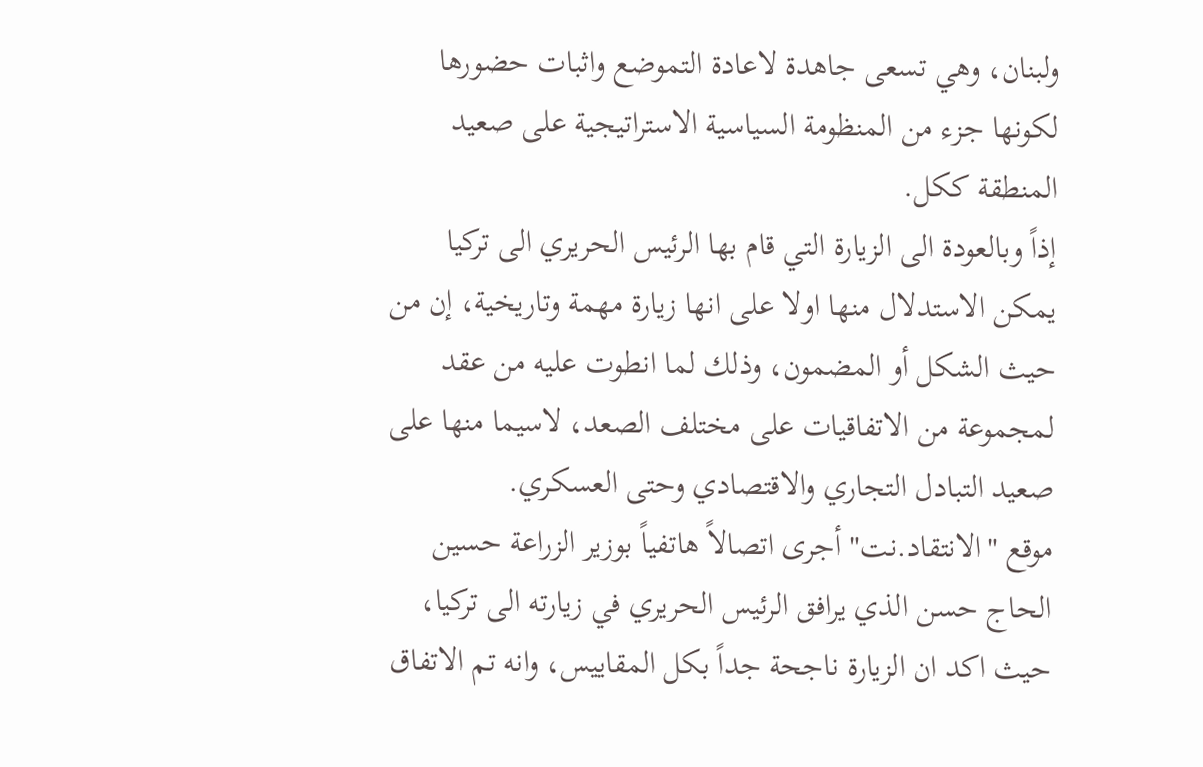ولبنان، وهي تسعى جاهدة لاعادة التموضع واثبات حضورها لكونها جزء من المنظومة السياسية الاستراتيجية على صعيد المنطقة ككل.
إذاً وبالعودة الى الزيارة التي قام بها الرئيس الحريري الى تركيا يمكن الاستدلال منها اولا على انها زيارة مهمة وتاريخية، إن من حيث الشكل أو المضمون، وذلك لما انطوت عليه من عقد لمجموعة من الاتفاقيات على مختلف الصعد، لاسيما منها على صعيد التبادل التجاري والاقتصادي وحتى العسكري.
موقع "الانتقاد.نت" أجرى اتصالاً هاتفياً بوزير الزراعة حسين الحاج حسن الذي يرافق الرئيس الحريري في زيارته الى تركيا، حيث اكد ان الزيارة ناجحة جداً بكل المقاييس، وانه تم الاتفاق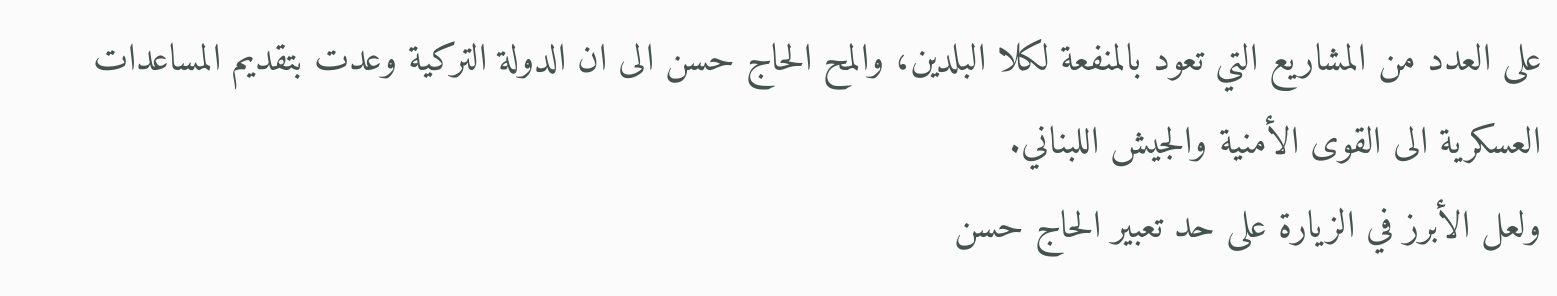على العدد من المشاريع التي تعود بالمنفعة لكلا البلدين، والمح الحاج حسن الى ان الدولة التركية وعدت بتقديم المساعدات العسكرية الى القوى الأمنية والجيش اللبناني.
ولعل الأبرز في الزيارة على حد تعبير الحاج حسن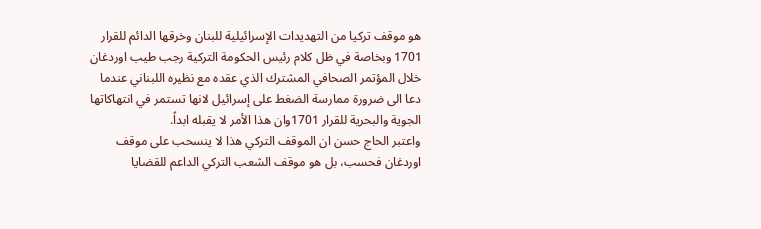هو موقف تركيا من التهديدات الإسرائيلية للبنان وخرقها الدائم للقرار 1701 وبخاصة في ظل كلام رئيس الحكومة التركية رجب طيب اوردغان خلال المؤتمر الصحافي المشترك الذي عقده مع نظيره اللبناني عندما دعا الى ضرورة ممارسة الضغط على إسرائيل لانها تستمر في انتهاكاتها الجوية والبحرية للقرار 1701وان هذا الأمر لا يقبله ابداً.
واعتبر الحاج حسن ان الموقف التركي هذا لا ينسحب على موقف اوردغان فحسب، بل هو موقف الشعب التركي الداعم للقضايا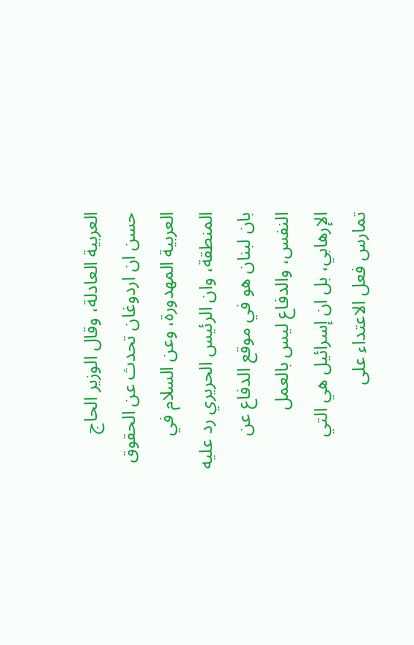العربية العادلة، وقال الوزير الحاج حسن ان اردوغان تحدث عن الحقوق العربية المهدورة، وعن السلام في المنطقة، وان الرئيس الحريري رد عليه بان لبنان هو في موقع الدفاع عن النفس، والدفاع ليس بالعمل الإرهابي، بل ان إسرائيل هي التي تمارس فعل الاعتداء على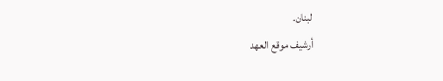لبنان.
أرشيف موقع العهد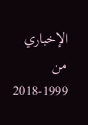الإخباري من 1999-2018